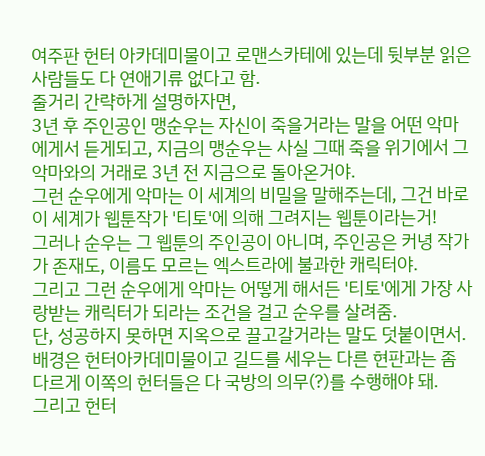여주판 헌터 아카데미물이고 로맨스카테에 있는데 뒷부분 읽은 사람들도 다 연애기류 없다고 함.
줄거리 간략하게 설명하자면,
3년 후 주인공인 맹순우는 자신이 죽을거라는 말을 어떤 악마에게서 듣게되고, 지금의 맹순우는 사실 그때 죽을 위기에서 그 악마와의 거래로 3년 전 지금으로 돌아온거야.
그런 순우에게 악마는 이 세계의 비밀을 말해주는데, 그건 바로
이 세계가 웹툰작가 '티토'에 의해 그려지는 웹툰이라는거!
그러나 순우는 그 웹툰의 주인공이 아니며, 주인공은 커녕 작가가 존재도, 이름도 모르는 엑스트라에 불과한 캐릭터야.
그리고 그런 순우에게 악마는 어떻게 해서든 '티토'에게 가장 사랑받는 캐릭터가 되라는 조건을 걸고 순우를 살려줌.
단, 성공하지 못하면 지옥으로 끌고갈거라는 말도 덧붙이면서.
배경은 헌터아카데미물이고 길드를 세우는 다른 현판과는 좀 다르게 이쪽의 헌터들은 다 국방의 의무(?)를 수행해야 돼.
그리고 헌터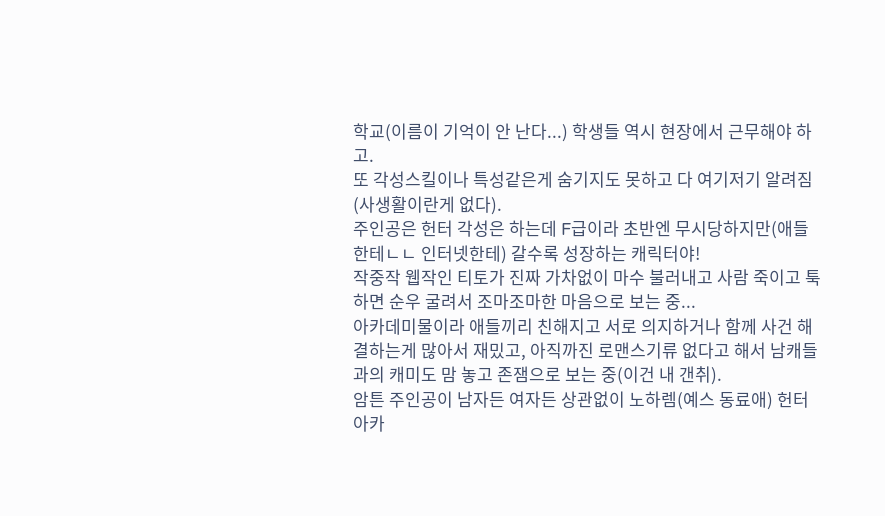학교(이름이 기억이 안 난다...) 학생들 역시 현장에서 근무해야 하고.
또 각성스킬이나 특성같은게 숨기지도 못하고 다 여기저기 알려짐(사생활이란게 없다).
주인공은 헌터 각성은 하는데 F급이라 초반엔 무시당하지만(애들한테ㄴㄴ 인터넷한테) 갈수록 성장하는 캐릭터야!
작중작 웹작인 티토가 진짜 가차없이 마수 불러내고 사람 죽이고 툭하면 순우 굴려서 조마조마한 마음으로 보는 중...
아카데미물이라 애들끼리 친해지고 서로 의지하거나 함께 사건 해결하는게 많아서 재밌고, 아직까진 로맨스기류 없다고 해서 남캐들과의 캐미도 맘 놓고 존잼으로 보는 중(이건 내 갠취).
암튼 주인공이 남자든 여자든 상관없이 노하렘(예스 동료애) 헌터 아카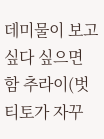데미물이 보고싶다 싶으면 함 추라이(벗 티토가 자꾸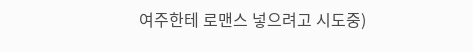여주한테 로맨스 넣으려고 시도중)